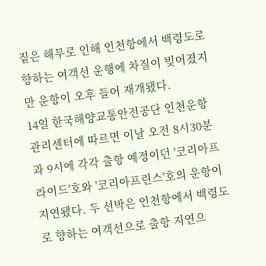짙은 해무로 인해 인천항에서 백령도로 향하는 여객선 운행에 차질이 빚어졌지만 운항이 오후 들어 재개됐다.
14일 한국해양교통안전공단 인천운항관리센터에 따르면 이날 오전 8시30분과 9시에 각각 출항 예정이던 '코리아프라이드'호와 '코리아프린스'호의 운항이 지연됐다. 두 선박은 인천항에서 백령도로 향하는 여객선으로 출항 지연으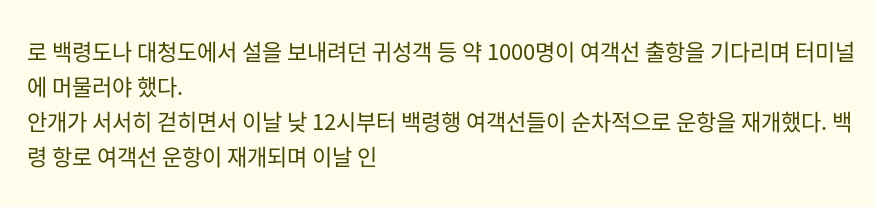로 백령도나 대청도에서 설을 보내려던 귀성객 등 약 1000명이 여객선 출항을 기다리며 터미널에 머물러야 했다.
안개가 서서히 걷히면서 이날 낮 12시부터 백령행 여객선들이 순차적으로 운항을 재개했다. 백령 항로 여객선 운항이 재개되며 이날 인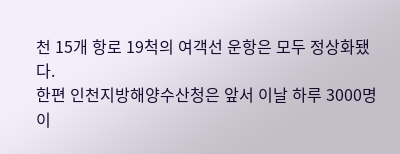천 15개 항로 19척의 여객선 운항은 모두 정상화됐다.
한편 인천지방해양수산청은 앞서 이날 하루 3000명이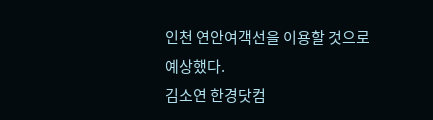인천 연안여객선을 이용할 것으로 예상했다.
김소연 한경닷컴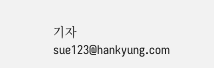기자 sue123@hankyung.com